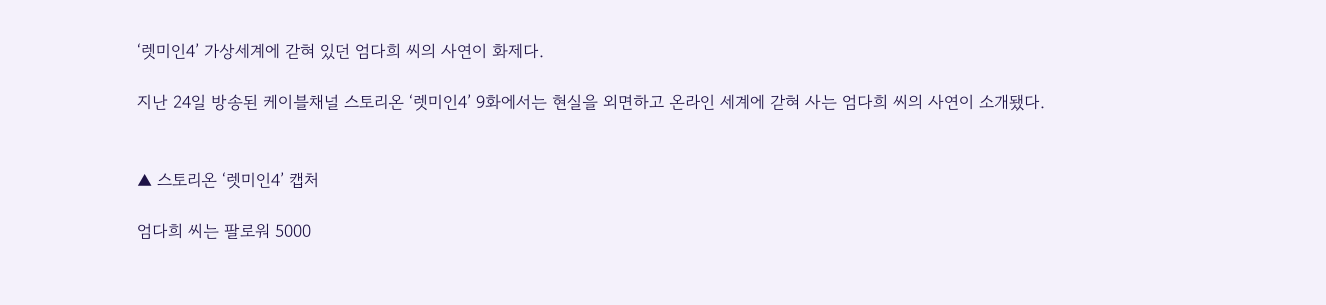‘렛미인4’ 가상세계에 갇혀 있던 엄다희 씨의 사연이 화제다.

지난 24일 방송된 케이블채널 스토리온 ‘렛미인4’ 9화에서는 현실을 외면하고 온라인 세계에 갇혀 사는 엄다희 씨의 사연이 소개됐다.


▲ 스토리온 ‘렛미인4’ 캡처

엄다희 씨는 팔로워 5000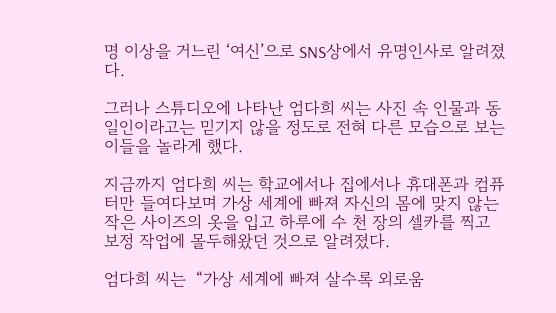명 이상을 거느린 ‘여신’으로 SNS상에서 유명인사로 알려졌다.

그러나 스튜디오에 나타난 엄다희 씨는 사진 속 인물과 동일인이라고는 믿기지 않을 정도로 전혀 다른 모습으로 보는 이들을 놀라게 했다.

지금까지 엄다희 씨는 학교에서나 집에서나 휴대폰과 컴퓨터만 들여다보며 가상 세계에 빠져 자신의 몸에 맞지 않는 작은 사이즈의 옷을 입고 하루에 수 천 장의 셀카를 찍고 보정 작업에 몰두해왔던 것으로 알려졌다.

엄다희 씨는  “가상 세계에 빠져 살수록 외로움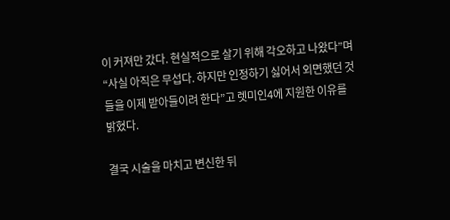이 커져만 갔다. 현실적으로 살기 위해 각오하고 나왔다”며  “사실 아직은 무섭다. 하지만 인정하기 싫어서 외면했던 것들을 이제 받아들이려 한다”고 렛미인4에 지원한 이유를 밝혔다.

결국 시술을 마치고 변신한 뒤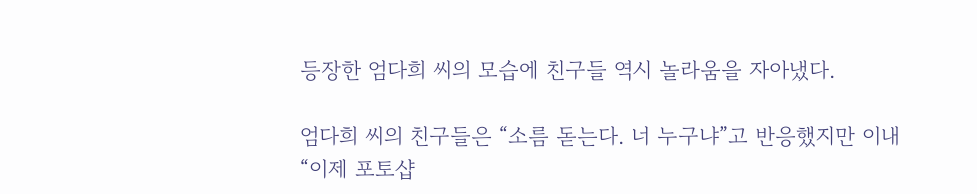등장한 엄다희 씨의 모습에 친구들 역시 놀라움을 자아냈다.

엄다희 씨의 친구들은 “소름 돋는다. 너 누구냐”고 반응했지만 이내 “이제 포토샵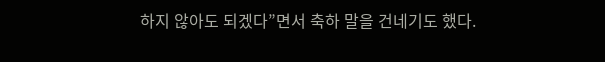하지 않아도 되겠다”면서 축하 말을 건네기도 했다.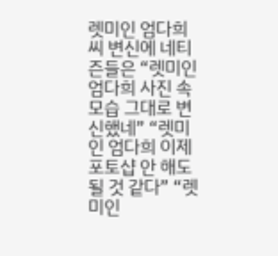렛미인 엄다희 씨 변신에 네티즌들은 “렛미인 엄다희 사진 속 모습 그대로 변신했네” “렛미인 엄다희 이제 포토샵 안 해도 될 것 같다” “렛미인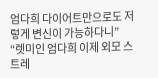엄다희 다이어트만으로도 저렇게 변신이 가능하다니” “렛미인 엄다희 이제 외모 스트레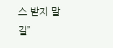스 받지 말길”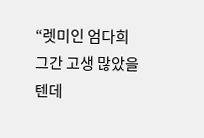“렛미인 엄다희 그간 고생 많았을텐데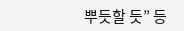뿌듯할 듯” 등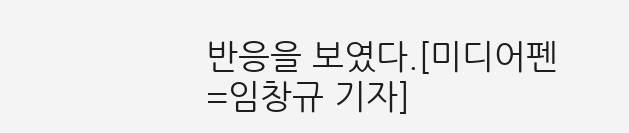반응을 보였다.[미디어펜=임창규 기자]